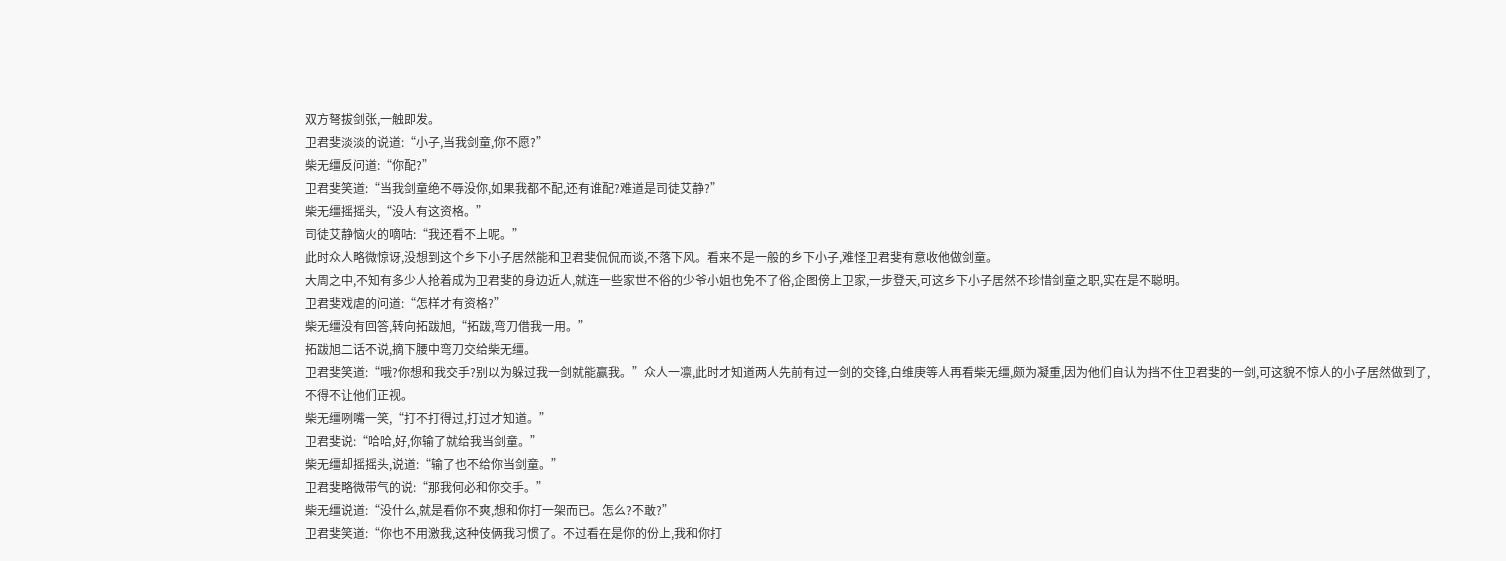双方弩拔剑张,一触即发。
卫君斐淡淡的说道:“小子,当我剑童,你不愿?”
柴无缰反问道:“你配?”
卫君斐笑道:“当我剑童绝不辱没你,如果我都不配,还有谁配?难道是司徒艾静?”
柴无缰摇摇头,“没人有这资格。”
司徒艾静恼火的嘀咕:“我还看不上呢。”
此时众人略微惊讶,没想到这个乡下小子居然能和卫君斐侃侃而谈,不落下风。看来不是一般的乡下小子,难怪卫君斐有意收他做剑童。
大周之中,不知有多少人抢着成为卫君斐的身边近人,就连一些家世不俗的少爷小姐也免不了俗,企图傍上卫家,一步登天,可这乡下小子居然不珍惜剑童之职,实在是不聪明。
卫君斐戏虐的问道:“怎样才有资格?”
柴无缰没有回答,转向拓跋旭,“拓跋,弯刀借我一用。”
拓跋旭二话不说,摘下腰中弯刀交给柴无缰。
卫君斐笑道:“哦?你想和我交手?别以为躲过我一剑就能赢我。”众人一凛,此时才知道两人先前有过一剑的交锋,白维庚等人再看柴无缰,颇为凝重,因为他们自认为挡不住卫君斐的一剑,可这貌不惊人的小子居然做到了,不得不让他们正视。
柴无缰咧嘴一笑,“打不打得过,打过才知道。”
卫君斐说:“哈哈,好,你输了就给我当剑童。”
柴无缰却摇摇头,说道:“输了也不给你当剑童。”
卫君斐略微带气的说:“那我何必和你交手。”
柴无缰说道:“没什么,就是看你不爽,想和你打一架而已。怎么?不敢?”
卫君斐笑道:“你也不用激我,这种伎俩我习惯了。不过看在是你的份上,我和你打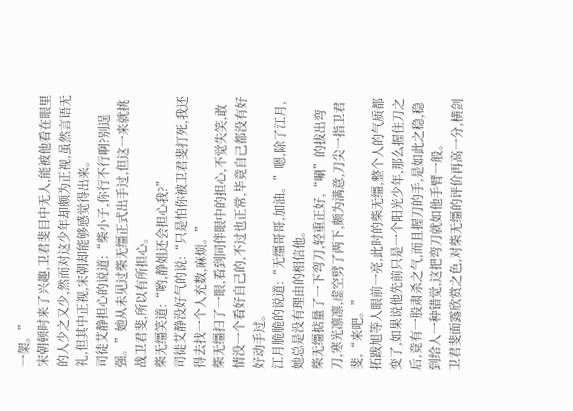一架。”
宋朝顿时来了兴趣,卫君斐目中无人,能被他看在眼里的人少之又少,然而对这少年却颇为正视,虽然言语无礼,但其中正视,宋朝却能够感觉得出来。
司徒艾静担心的说道:“柴小子,你行不行啊?别逞强。”她从未见过柴无缰正式出手过,但这一来就挑战卫君斐,所以有所担心。
柴无缰笑道:“哟,静姐还会担心我?”
司徒艾静没好气的说:“只是怕你被卫君斐打死,我还得去找一个人充数,麻烦。”
柴无缰扫了一眼,看到同伴眼中的担心,不觉失笑,敢情没一个看好自己的,不过也正常,毕竟自己都没有好好动手过。
江月脆脆的说道:“无缰哥哥,加油。”嗯,除了江月,她总是没有理由的相信他。
柴无缰掂量了一下弯刀,轻重正好,“唰”的拔出弯刀,寒光凛凛,虚空劈了两下,颇为满意,刀尖一指卫君斐,“来吧。”
拓跋旭等人眼前一亮,此时的柴无缰,整个人的气质都变了,如果说他先前只是一个阳光少年,那么握住刀之后,竟有一股肃杀之气,而且握刀的手,是如此之稳,稳到给人一种错觉,这把弯刀就如他手臂一般。
卫君斐面露欣赏之色,对柴无缰的评价再高一分,横剑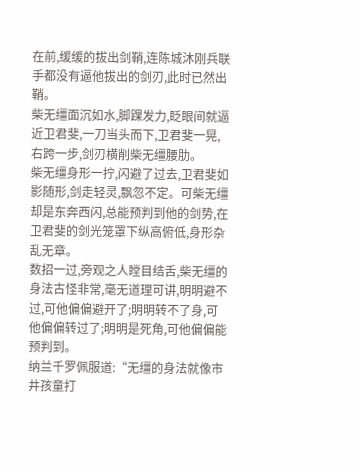在前,缓缓的拔出剑鞘,连陈城沐刚兵联手都没有逼他拔出的剑刃,此时已然出鞘。
柴无缰面沉如水,脚踝发力,眨眼间就逼近卫君斐,一刀当头而下,卫君斐一晃,右跨一步,剑刃横削柴无缰腰肋。
柴无缰身形一拧,闪避了过去,卫君斐如影随形,剑走轻灵,飘忽不定。可柴无缰却是东奔西闪,总能预判到他的剑势,在卫君斐的剑光笼罩下纵高俯低,身形杂乱无章。
数招一过,旁观之人瞠目结舌,柴无缰的身法古怪非常,毫无道理可讲,明明避不过,可他偏偏避开了;明明转不了身,可他偏偏转过了;明明是死角,可他偏偏能预判到。
纳兰千罗佩服道:“无缰的身法就像市井孩童打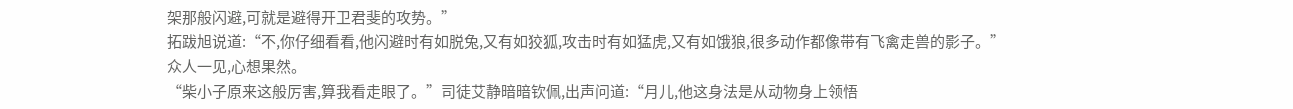架那般闪避,可就是避得开卫君斐的攻势。”
拓跋旭说道:“不,你仔细看看,他闪避时有如脱兔,又有如狡狐,攻击时有如猛虎,又有如饿狼,很多动作都像带有飞禽走兽的影子。”
众人一见,心想果然。
“柴小子原来这般厉害,算我看走眼了。”司徒艾静暗暗钦佩,出声问道:“月儿,他这身法是从动物身上领悟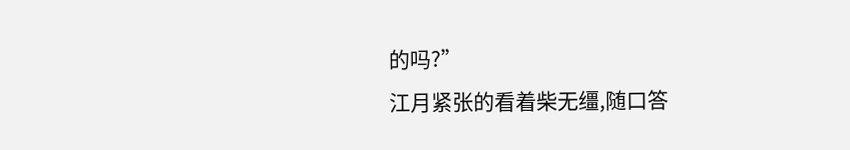的吗?”
江月紧张的看着柴无缰,随口答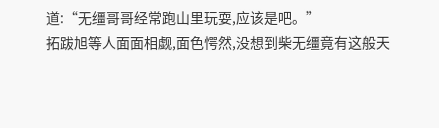道:“无缰哥哥经常跑山里玩耍,应该是吧。”
拓跋旭等人面面相觑,面色愕然,没想到柴无缰竟有这般天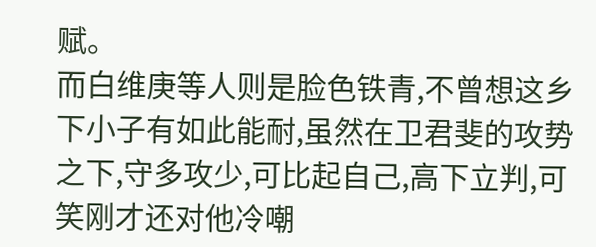赋。
而白维庚等人则是脸色铁青,不曾想这乡下小子有如此能耐,虽然在卫君斐的攻势之下,守多攻少,可比起自己,高下立判,可笑刚才还对他冷嘲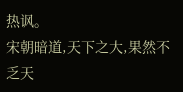热讽。
宋朝暗道,天下之大,果然不乏天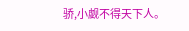骄,小觑不得天下人。